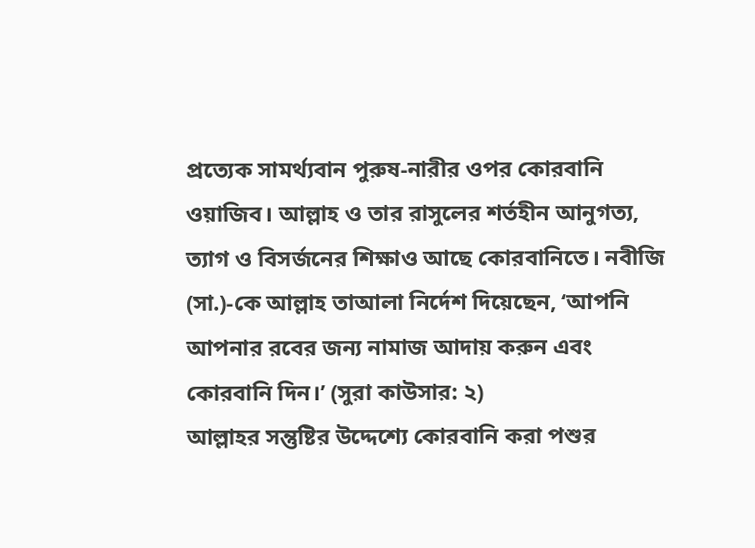প্রত্যেক সামর্থ্যবান পুরুষ-নারীর ওপর কোরবানি ওয়াজিব। আল্লাহ ও তার রাসুলের শর্তহীন আনুগত্য, ত্যাগ ও বিসর্জনের শিক্ষাও আছে কোরবানিতে। নবীজি (সা.)-কে আল্লাহ তাআলা নির্দেশ দিয়েছেন, ‘আপনি আপনার রবের জন্য নামাজ আদায় করুন এবং কোরবানি দিন।’ (সুরা কাউসার: ২)
আল্লাহর সন্তুষ্টির উদ্দেশ্যে কোরবানি করা পশুর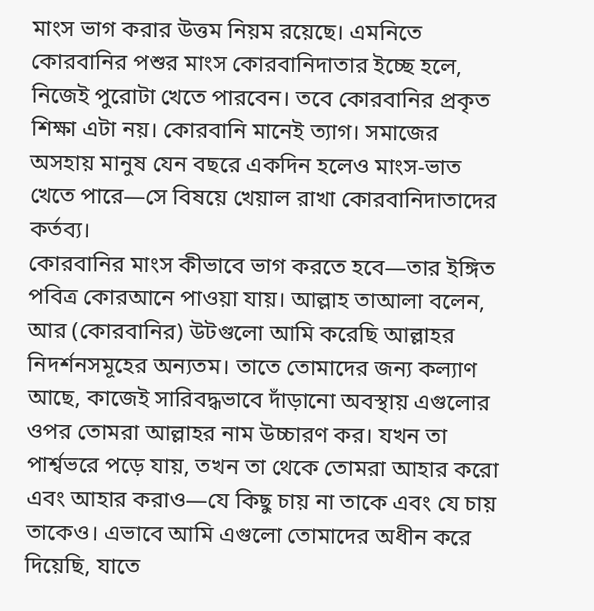মাংস ভাগ করার উত্তম নিয়ম রয়েছে। এমনিতে কোরবানির পশুর মাংস কোরবানিদাতার ইচ্ছে হলে, নিজেই পুরোটা খেতে পারবেন। তবে কোরবানির প্রকৃত শিক্ষা এটা নয়। কোরবানি মানেই ত্যাগ। সমাজের অসহায় মানুষ যেন বছরে একদিন হলেও মাংস-ভাত খেতে পারে—সে বিষয়ে খেয়াল রাখা কোরবানিদাতাদের কর্তব্য।
কোরবানির মাংস কীভাবে ভাগ করতে হবে—তার ইঙ্গিত পবিত্র কোরআনে পাওয়া যায়। আল্লাহ তাআলা বলেন, আর (কোরবানির) উটগুলো আমি করেছি আল্লাহর নিদর্শনসমূহের অন্যতম। তাতে তোমাদের জন্য কল্যাণ আছে, কাজেই সারিবদ্ধভাবে দাঁড়ানো অবস্থায় এগুলোর ওপর তোমরা আল্লাহর নাম উচ্চারণ কর। যখন তা পার্শ্বভরে পড়ে যায়, তখন তা থেকে তোমরা আহার করো এবং আহার করাও—যে কিছু চায় না তাকে এবং যে চায় তাকেও। এভাবে আমি এগুলো তোমাদের অধীন করে দিয়েছি, যাতে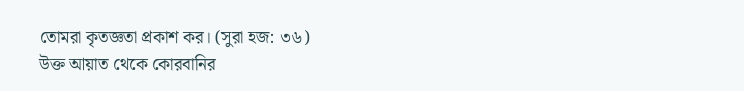তোমরা কৃতজ্ঞতা প্রকাশ কর। (সুরা হজ: ৩৬)
উক্ত আয়াত থেকে কোরবানির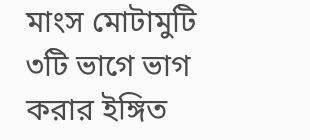মাংস মোটামুটি ৩টি ভাগে ভাগ করার ইঙ্গিত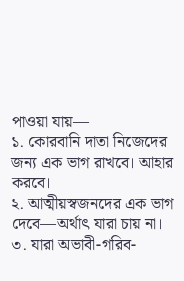পাওয়া যায়—
১. কোরবানি দাতা নিজেদের জন্য এক ভাগ রাখবে। আহার করবে।
২. আত্মীয়স্বজনদের এক ভাগ দেবে—অর্থাৎ যারা চায় না।
৩. যারা অভাবী-গরিব-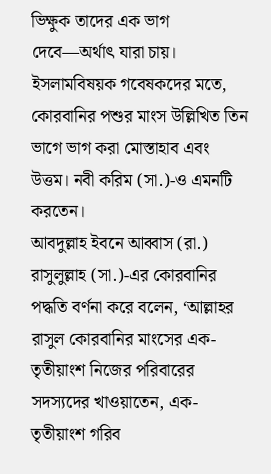ভিক্ষুক তাদের এক ভাগ দেবে—অর্থাৎ যারা চায়।
ইসলামবিষয়ক গবেষকদের মতে, কোরবানির পশুর মাংস উল্লিখিত তিন ভাগে ভাগ করা মোস্তাহাব এবং উত্তম। নবী করিম (সা.)-ও এমনটি করতেন।
আবদুল্লাহ ইবনে আব্বাস (রা.) রাসুলুল্লাহ (সা.)-এর কোরবানির পদ্ধতি বর্ণনা করে বলেন, ‘আল্লাহর রাসুল কোরবানির মাংসের এক-তৃতীয়াংশ নিজের পরিবারের সদস্যদের খাওয়াতেন, এক-তৃতীয়াংশ গরিব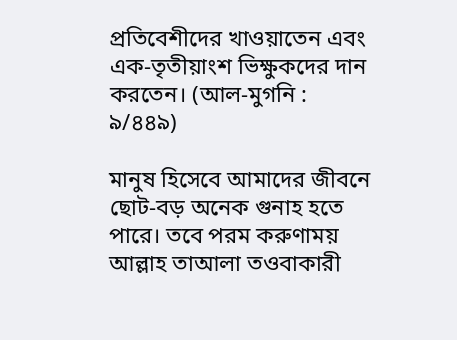প্রতিবেশীদের খাওয়াতেন এবং এক-তৃতীয়াংশ ভিক্ষুকদের দান করতেন। (আল-মুগনি : ৯/৪৪৯)

মানুষ হিসেবে আমাদের জীবনে ছোট-বড় অনেক গুনাহ হতে পারে। তবে পরম করুণাময় আল্লাহ তাআলা তওবাকারী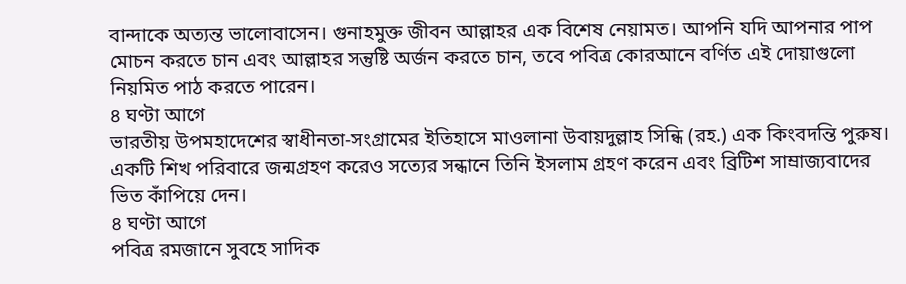বান্দাকে অত্যন্ত ভালোবাসেন। গুনাহমুক্ত জীবন আল্লাহর এক বিশেষ নেয়ামত। আপনি যদি আপনার পাপ মোচন করতে চান এবং আল্লাহর সন্তুষ্টি অর্জন করতে চান, তবে পবিত্র কোরআনে বর্ণিত এই দোয়াগুলো নিয়মিত পাঠ করতে পারেন।
৪ ঘণ্টা আগে
ভারতীয় উপমহাদেশের স্বাধীনতা-সংগ্রামের ইতিহাসে মাওলানা উবায়দুল্লাহ সিন্ধি (রহ.) এক কিংবদন্তি পুরুষ। একটি শিখ পরিবারে জন্মগ্রহণ করেও সত্যের সন্ধানে তিনি ইসলাম গ্রহণ করেন এবং ব্রিটিশ সাম্রাজ্যবাদের ভিত কাঁপিয়ে দেন।
৪ ঘণ্টা আগে
পবিত্র রমজানে সুবহে সাদিক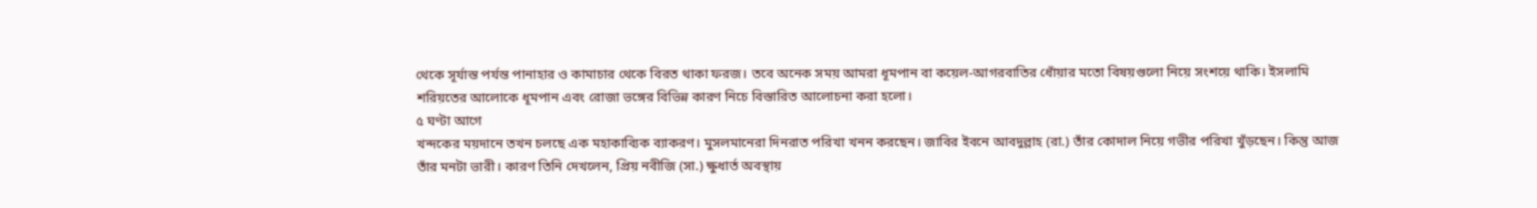থেকে সূর্যাস্ত পর্যন্ত পানাহার ও কামাচার থেকে বিরত থাকা ফরজ। তবে অনেক সময় আমরা ধূমপান বা কয়েল-আগরবাতির ধোঁয়ার মতো বিষয়গুলো নিয়ে সংশয়ে থাকি। ইসলামি শরিয়তের আলোকে ধূমপান এবং রোজা ভঙ্গের বিভিন্ন কারণ নিচে বিস্তারিত আলোচনা করা হলো।
৫ ঘণ্টা আগে
খন্দকের ময়দানে তখন চলছে এক মহাকাব্যিক ব্যাকরণ। মুসলমানেরা দিনরাত পরিখা খনন করছেন। জাবির ইবনে আবদুল্লাহ (রা.) তাঁর কোদাল নিয়ে গভীর পরিখা খুঁড়ছেন। কিন্তু আজ তাঁর মনটা ভারী। কারণ তিনি দেখলেন, প্রিয় নবীজি (সা.) ক্ষুধার্ত অবস্থায়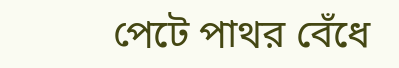পেটে পাথর বেঁধে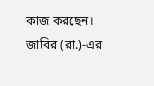কাজ করছেন। জাবির (রা.)-এর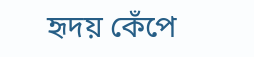হৃদয় কেঁপে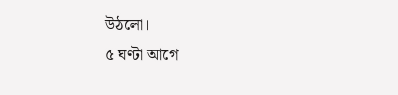উঠলো।
৫ ঘণ্টা আগে